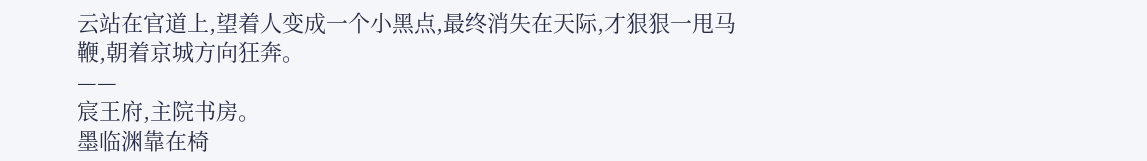云站在官道上,望着人变成一个小黑点,最终消失在天际,才狠狠一甩马鞭,朝着京城方向狂奔。
——
宸王府,主院书房。
墨临渊靠在椅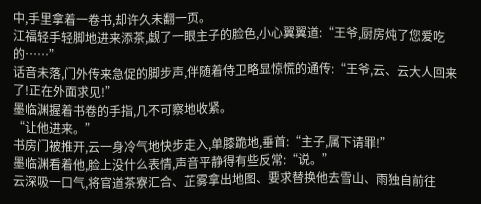中,手里拿着一卷书,却许久未翻一页。
江福轻手轻脚地进来添茶,觑了一眼主子的脸色,小心翼翼道:“王爷,厨房炖了您爱吃的……”
话音未落,门外传来急促的脚步声,伴随着侍卫略显惊慌的通传:“王爷,云、云大人回来了!正在外面求见!”
墨临渊握着书卷的手指,几不可察地收紧。
“让他进来。”
书房门被推开,云一身冷气地快步走入,单膝跪地,垂首:“主子,属下请罪!”
墨临渊看着他,脸上没什么表情,声音平静得有些反常:“说。”
云深吸一口气,将官道茶寮汇合、芷雾拿出地图、要求替换他去雪山、雨独自前往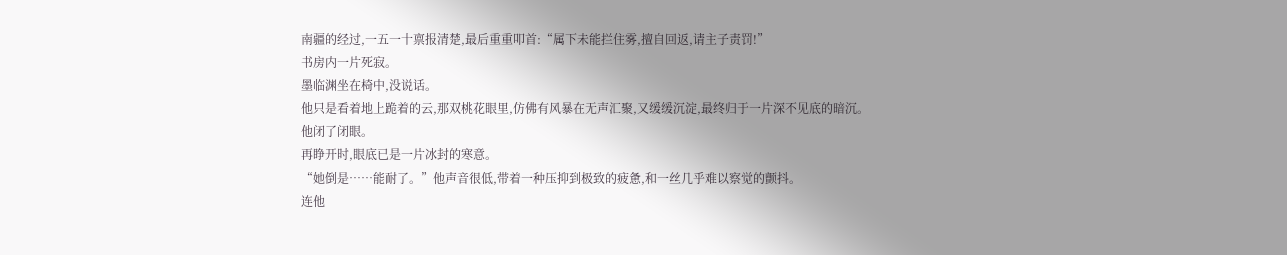南疆的经过,一五一十禀报清楚,最后重重叩首:“属下未能拦住雾,擅自回返,请主子责罚!”
书房内一片死寂。
墨临渊坐在椅中,没说话。
他只是看着地上跪着的云,那双桃花眼里,仿佛有风暴在无声汇聚,又缓缓沉淀,最终归于一片深不见底的暗沉。
他闭了闭眼。
再睁开时,眼底已是一片冰封的寒意。
“她倒是……能耐了。”他声音很低,带着一种压抑到极致的疲惫,和一丝几乎难以察觉的颤抖。
连他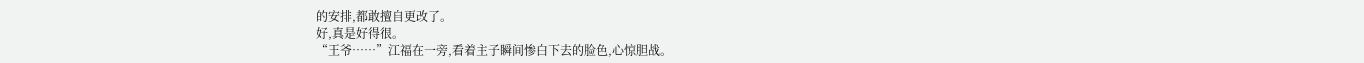的安排,都敢擅自更改了。
好,真是好得很。
“王爷……”江福在一旁,看着主子瞬间惨白下去的脸色,心惊胆战。